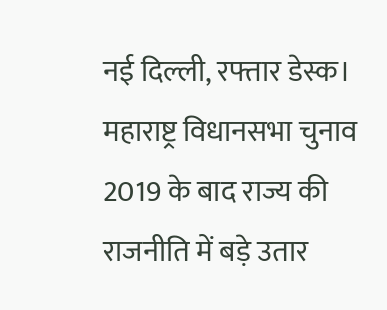नई दिल्ली, रफ्तार डेस्क। महाराष्ट्र विधानसभा चुनाव 2019 के बाद राज्य की राजनीति में बड़े उतार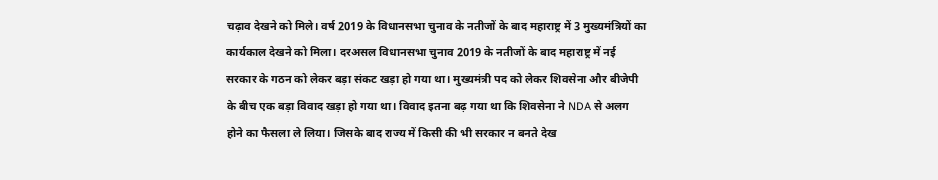चढ़ाव देखने को मिले। वर्ष 2019 के विधानसभा चुनाव के नतीजों के बाद महाराष्ट्र में 3 मुख्यमंत्रियों का कार्यकाल देखने को मिला। दरअसल विधानसभा चुनाव 2019 के नतीजों के बाद महाराष्ट्र में नई सरकार के गठन को लेकर बड़ा संकट खड़ा हो गया था। मुख्यमंत्री पद को लेकर शिवसेना और बीजेपी के बीच एक बड़ा विवाद खड़ा हो गया था। विवाद इतना बढ़ गया था कि शिवसेना ने NDA से अलग होने का फैसला ले लिया। जिसके बाद राज्य में किसी की भी सरकार न बनते देख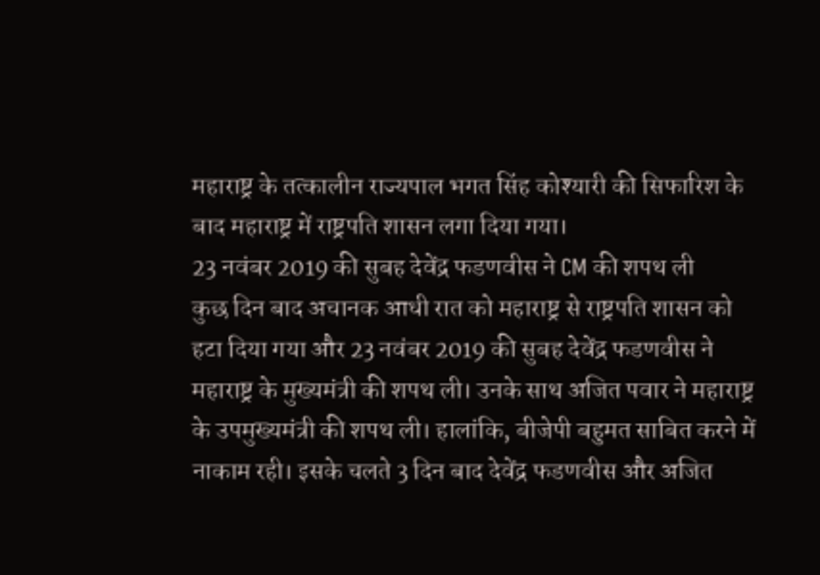महाराष्ट्र के तत्कालीन राज्यपाल भगत सिंह कोश्यारी की सिफारिश के बाद महाराष्ट्र में राष्ट्रपति शासन लगा दिया गया।
23 नवंबर 2019 की सुबह देवेंद्र फडणवीस ने CM की शपथ ली
कुछ दिन बाद अचानक आधी रात को महाराष्ट्र से राष्ट्रपति शासन को हटा दिया गया और 23 नवंबर 2019 की सुबह देवेंद्र फडणवीस ने महाराष्ट्र के मुख्यमंत्री की शपथ ली। उनके साथ अजित पवार ने महाराष्ट्र के उपमुख्यमंत्री की शपथ ली। हालांकि, बीजेपी बहुमत साबित करने में नाकाम रही। इसके चलते 3 दिन बाद देवेंद्र फडणवीस और अजित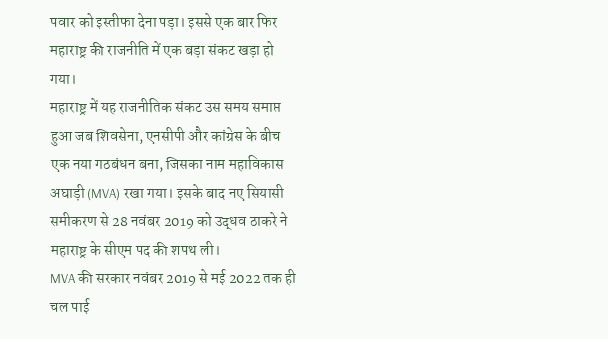पवार को इस्तीफा देना पड़ा। इससे एक बार फिर महाराष्ट्र की राजनीति में एक बड़ा संकट खड़ा हो गया।
महाराष्ट्र में यह राजनीतिक संकट उस समय समाप्त हुआ जब शिवसेना, एनसीपी और कांग्रेस के बीच एक नया गठबंधन बना, जिसका नाम महाविकास अघाड़ी (MVA) रखा गया। इसके बाद नए सियासी समीकरण से 28 नवंबर 2019 को उद्धव ठाकरे ने महाराष्ट्र के सीएम पद की शपथ ली।
MVA की सरकार नवंबर 2019 से मई 2022 तक ही चल पाई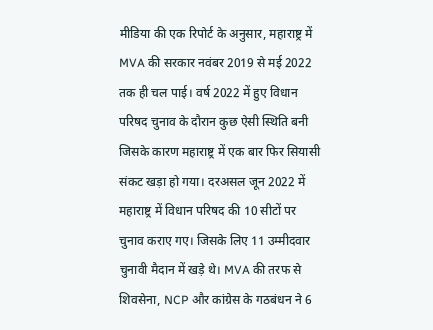मीडिया की एक रिपोर्ट के अनुसार, महाराष्ट्र में MVA की सरकार नवंबर 2019 से मई 2022 तक ही चल पाई। वर्ष 2022 में हुए विधान परिषद चुनाव के दौरान कुछ ऐसी स्थिति बनी जिसके कारण महाराष्ट्र में एक बार फिर सियासी संकट खड़ा हो गया। दरअसल जून 2022 में महाराष्ट्र में विधान परिषद की 10 सीटों पर चुनाव कराए गए। जिसके लिए 11 उम्मीदवार चुनावी मैदान में खड़े थे। MVA की तरफ से शिवसेना, NCP और कांग्रेस के गठबंधन ने 6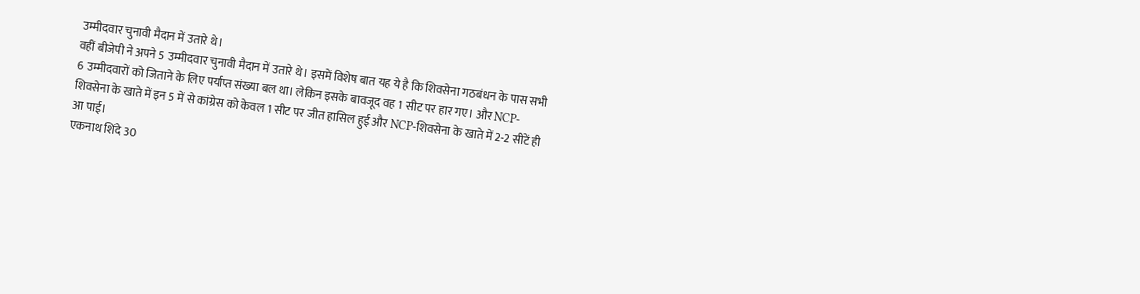उम्मीदवार चुनावी मैदान में उतारे थे।
वहीं बीजेपी ने अपने 5 उम्मीदवार चुनावी मैदान में उतारे थे। इसमें विशेष बात यह ये है कि शिवसेना गठबंधन के पास सभी 6 उम्मीदवारों को जिताने के लिए पर्याप्त संख्या बल था। लेकिन इसके बावजूद वह 1 सीट पर हार गए। और NCP-शिवसेना के खाते में इन 5 में से कांग्रेस को केवल 1 सीट पर जीत हासिल हुई और NCP-शिवसेना के खाते में 2-2 सीटें ही आ पाई।
एकनाथ शिंदे 30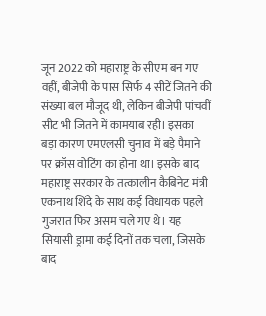जून 2022 को महाराष्ट्र के सीएम बन गए
वहीं, बीजेपी के पास सिर्फ 4 सीटें जितने की संख्या बल मौजूद थी, लेकिन बीजेपी पांचवीं सीट भी जितने में कामयाब रही। इसका बड़ा कारण एमएलसी चुनाव में बड़े पैमाने पर क्रॉस वोटिंग का होना था। इसके बाद महाराष्ट्र सरकार के तत्कालीन कैबिनेट मंत्री एकनाथ शिंदे के साथ कई विधायक पहले गुजरात फिर असम चले गए थे। यह सियासी ड्रामा कई दिनों तक चला, जिसके बाद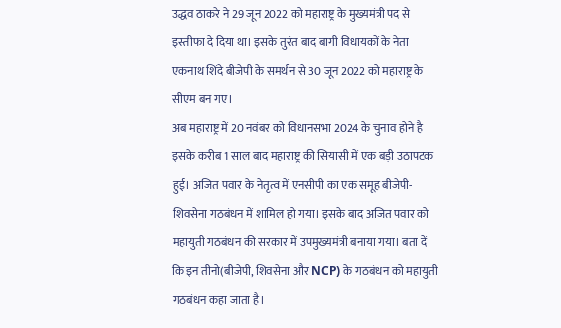उद्धव ठाकरे ने 29 जून 2022 को महाराष्ट्र के मुख्यमंत्री पद से इस्तीफा दे दिया था। इसके तुरंत बाद बागी विधायकों के नेता एकनाथ शिंदे बीजेपी के समर्थन से 30 जून 2022 को महाराष्ट्र के सीएम बन गए।
अब महाराष्ट्र में 20 नवंबर को विधानसभा 2024 के चुनाव होने है
इसके करीब 1 साल बाद महाराष्ट्र की सियासी में एक बड़ी उठापटक हुई। अजित पवार के नेतृत्व में एनसीपी का एक समूह बीजेपी-शिवसेना गठबंधन में शामिल हो गया। इसके बाद अजित पवार को महायुती गठबंधन की सरकार में उपमुख्यमंत्री बनाया गया। बता दें कि इन तीनो(बीजेपी, शिवसेना और NCP) के गठबंधन को महायुती गठबंधन कहा जाता है।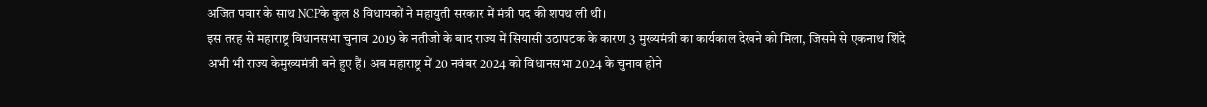अजित पवार के साथ NCPके कुल 8 विधायकों ने महायुती सरकार में मंत्री पद की शपथ ली थी।
इस तरह से महाराष्ट्र विधानसभा चुनाव 2019 के नतीजो के बाद राज्य में सियासी उठापटक के कारण 3 मुख्यमंत्री का कार्यकाल देखने को मिला, जिसमे से एकनाथ शिंदे अभी भी राज्य केमुख्यमंत्री बने हुए हैं। अब महाराष्ट्र में 20 नवंबर 2024 को विधानसभा 2024 के चुनाव होने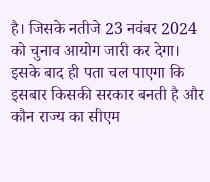है। जिसके नतीजे 23 नवंबर 2024 को चुनाव आयोग जारी कर देगा। इसके बाद ही पता चल पाएगा कि इसबार किसकी सरकार बनती है और कौन राज्य का सीएम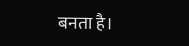बनता है।